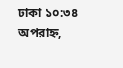ঢাকা ১০:৩৪ অপরাহ্ন,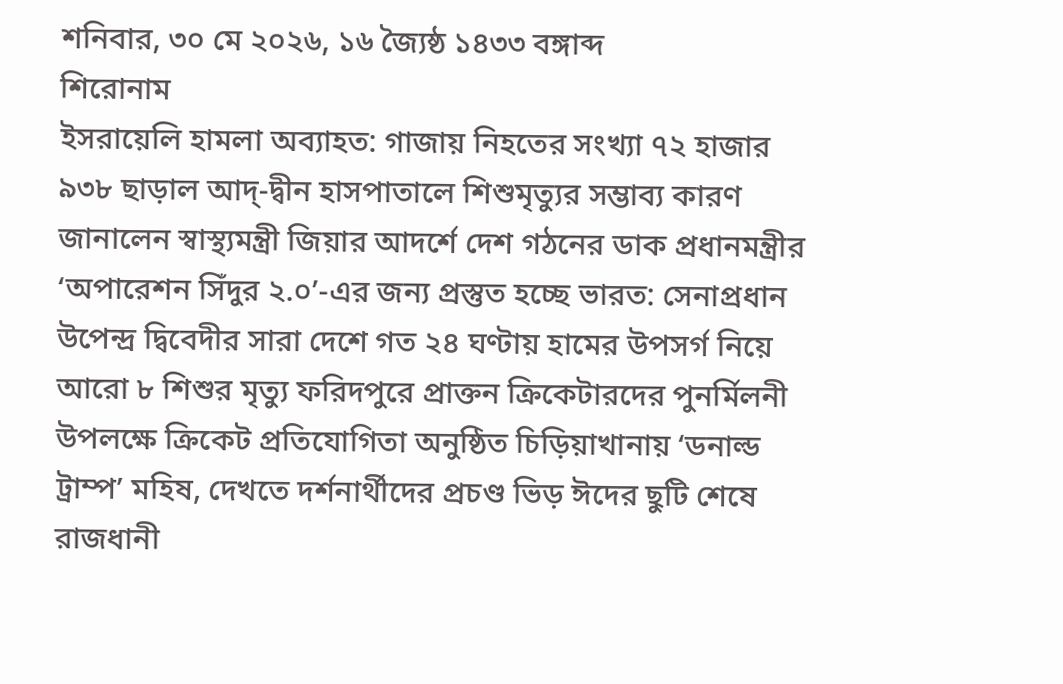শনিবার, ৩০ মে ২০২৬, ১৬ জ্যৈষ্ঠ ১৪৩৩ বঙ্গাব্দ
শিরোনাম
ইসরায়েলি হামলা অব্যাহত: গাজায় নিহতের সংখ্যা ৭২ হাজার ৯৩৮ ছাড়াল আদ্-দ্বীন হাসপাতালে শিশুমৃত্যুর সম্ভাব্য কারণ জানালেন স্বাস্থ্যমন্ত্রী জিয়ার আদর্শে দেশ গঠনের ডাক প্রধানমন্ত্রীর ‘অপারেশন সিঁদুর ২.০’-এর জন্য প্রস্তুত হচ্ছে ভারত: সেনাপ্রধান উপেন্দ্র দ্বিবেদীর সারা দেশে গত ২৪ ঘণ্টায় হামের উপসর্গ নিয়ে আরো ৮ শিশুর মৃত্যু ফরিদপুরে প্রাক্তন ক্রিকেটারদের পুনর্মিলনী উপলক্ষে ক্রিকেট প্রতিযোগিতা অনুষ্ঠিত চিড়িয়াখানায় ‘ডনাল্ড ট্রাম্প’ মহিষ, দেখতে দর্শনার্থীদের প্রচণ্ড ভিড় ঈদের ছুটি শেষে রাজধানী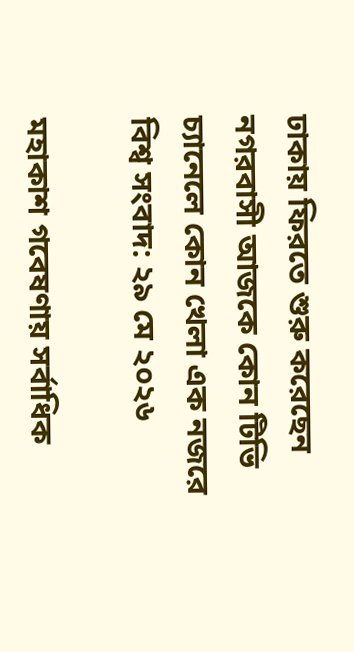ঢাকায় ফিরতে শুরু করেছেন নগরবাসী আজকে কোন টিভি চ্যানেলে কোন খেলা এক নজরে বিশ্ব সংবাদ: ২৯ মে ২০২৬

মহাকাশ গবেষণায় সর্বাধিক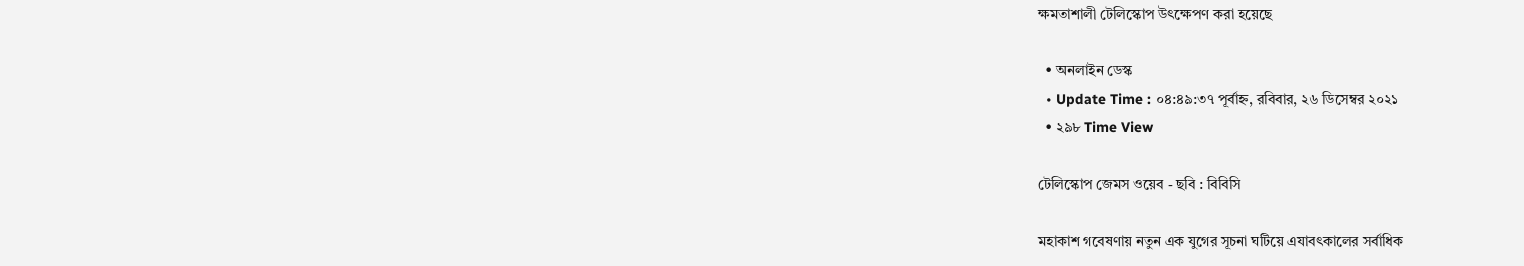ক্ষমতাশালী টেলিস্কোপ উৎক্ষেপণ করা হয়েছে

  • অনলাইন ডেস্ক
  • Update Time : ০৪:৪৯:৩৭ পূর্বাহ্ন, রবিবার, ২৬ ডিসেম্বর ২০২১
  • ২৯৮ Time View

টেলিস্কোপ জেমস ওয়েব - ছবি : বিবিসি

মহাকাশ গবেষণায় নতুন এক যুগের সূচনা ঘটিয়ে এযাবৎকালের সর্বাধিক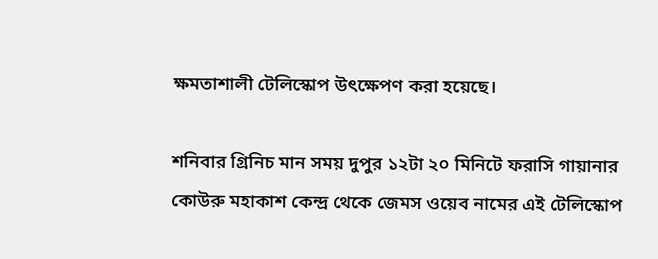ক্ষমতাশালী টেলিস্কোপ উৎক্ষেপণ করা হয়েছে।

শনিবার গ্রিনিচ মান সময় দুপুর ১২টা ২০ মিনিটে ফরাসি গায়ানার কোউরু মহাকাশ কেন্দ্র থেকে জেমস ওয়েব নামের এই টেলিস্কোপ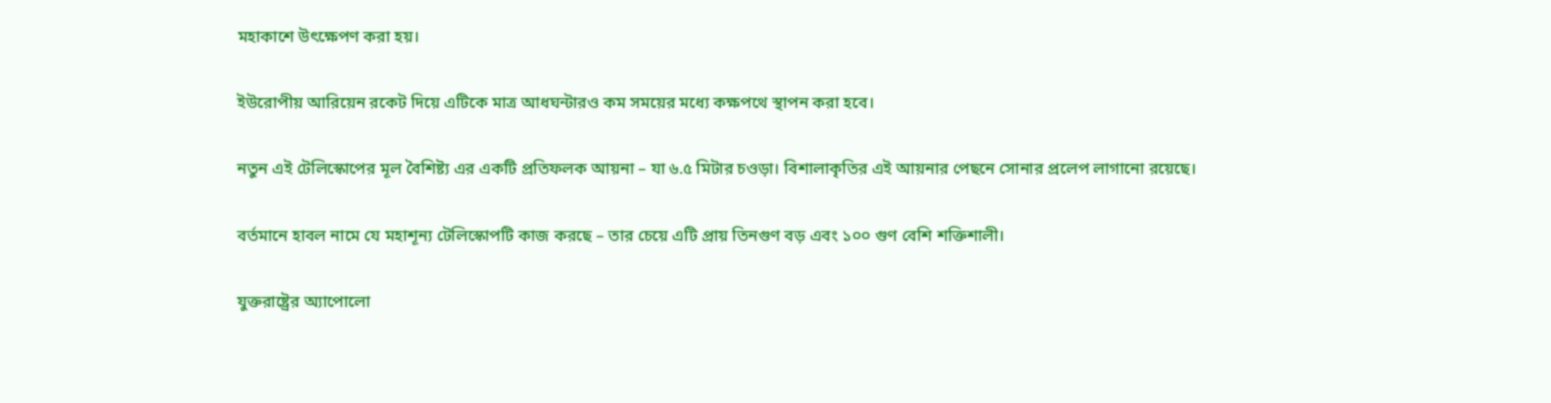মহাকাশে উৎক্ষেপণ করা হয়।

ইউরোপীয় আরিয়েন রকেট দিয়ে এটিকে মাত্র আধঘন্টারও কম সময়ের মধ্যে কক্ষপথে স্থাপন করা হবে।

নতুন এই টেলিস্কোপের মূল বৈশিষ্ট্য এর একটি প্রতিফলক আয়না – যা ৬.৫ মিটার চওড়া। বিশালাকৃতির এই আয়নার পেছনে সোনার প্রলেপ লাগানো রয়েছে।

বর্তমানে হাবল নামে যে মহাশূন্য টেলিস্কোপটি কাজ করছে – তার চেয়ে এটি প্রায় তিনগুণ বড় এবং ১০০ গুণ বেশি শক্তিশালী।

যুক্তরাষ্ট্রের অ্যাপোলো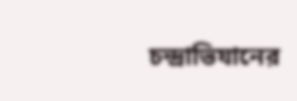চন্দ্রাভিযানের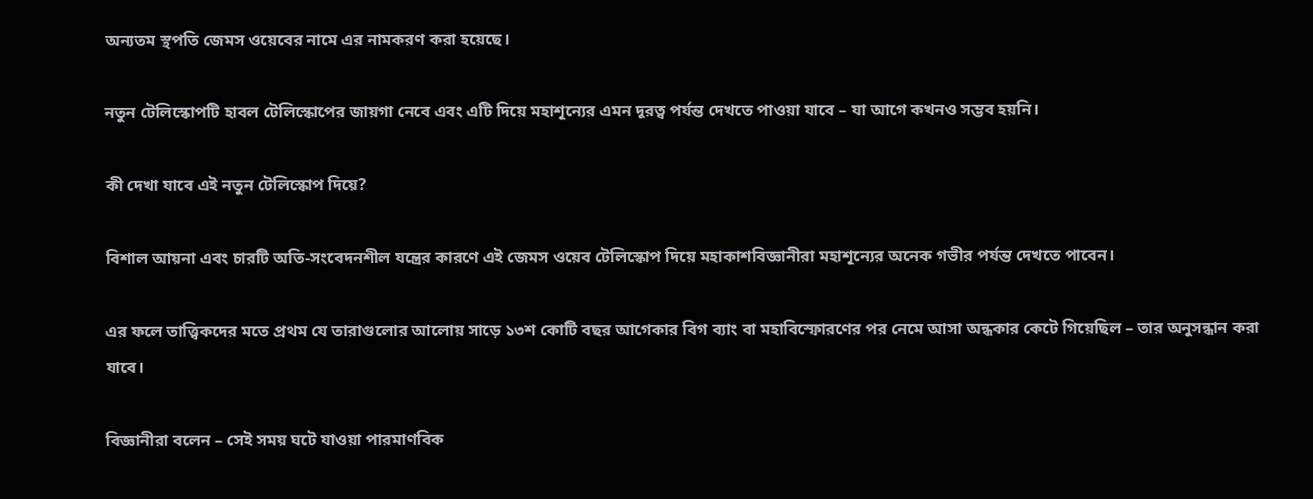অন্যতম স্থপতি জেমস ওয়েবের নামে এর নামকরণ করা হয়েছে।

নতুন টেলিস্কোপটি হাবল টেলিস্কোপের জায়গা নেবে এবং এটি দিয়ে মহাশূন্যের এমন দূরত্ব পর্যন্ত দেখতে পাওয়া যাবে – যা আগে কখনও সম্ভব হয়নি।

কী দেখা যাবে এই নতুন টেলিস্কোপ দিয়ে?

বিশাল আয়না এবং চারটি অতি-সংবেদনশীল যন্ত্রের কারণে এই জেমস ওয়েব টেলিস্কোপ দিয়ে মহাকাশবিজ্ঞানীরা মহাশূন্যের অনেক গভীর পর্যন্ত দেখতে পাবেন।

এর ফলে তাত্ত্বিকদের মতে প্রথম যে তারাগুলোর আলোয় সাড়ে ১৩শ কোটি বছর আগেকার বিগ ব্যাং বা মহাবিস্ফোরণের পর নেমে আসা অন্ধকার কেটে গিয়েছিল – তার অনুসন্ধান করা যাবে।

বিজ্ঞানীরা বলেন – সেই সময় ঘটে যাওয়া পারমাণবিক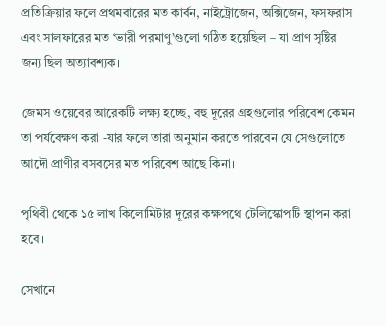প্রতিক্রিয়ার ফলে প্রথমবারের মত কার্বন, নাইট্রোজেন, অক্সিজেন, ফসফরাস এবং সালফারের মত ‘ভারী পরমাণু’গুলো গঠিত হয়েছিল – যা প্রাণ সৃষ্টির জন্য ছিল অত্যাবশ্যক।

জেমস ওয়েবের আরেকটি লক্ষ্য হচ্ছে, বহু দূরের গ্রহগুলোর পরিবেশ কেমন তা পর্যবেক্ষণ করা -যার ফলে তারা অনুমান করতে পারবেন যে সেগুলোতে আদৌ প্রাণীর বসবসের মত পরিবেশ আছে কিনা।

পৃথিবী থেকে ১৫ লাখ কিলোমিটার দূরের কক্ষপথে টেলিস্কোপটি স্থাপন করা হবে।

সেখানে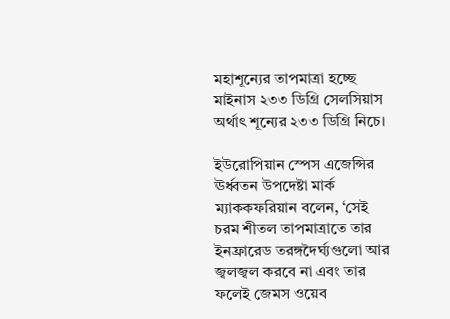মহাশূন্যের তাপমাত্রা হচ্ছে মাইনাস ২৩৩ ডিগ্রি সেলসিয়াস অর্থাৎ শূন্যের ২৩৩ ডিগ্রি নিচে।

ইউরোপিয়ান স্পেস এজেন্সির ঊর্ধ্বতন উপদেষ্টা মার্ক ম্যাককফরিয়ান বলেন, ‘সেই চরম শীতল তাপমাত্রাতে তার ইনফ্রারেড তরঙ্গদৈর্ঘ্যগুলো আর জ্বলজ্বল করবে না এবং তার ফলেই জেমস ওয়েব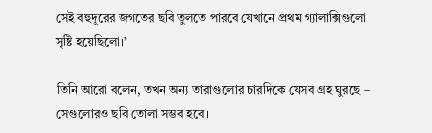সেই বহুদূরের জগতের ছবি তুলতে পারবে যেখানে প্রথম গ্যালাক্সিগুলো সৃষ্টি হয়েছিলো।’

তিনি আরো বলেন, তখন অন্য তারাগুলোর চারদিকে যেসব গ্রহ ঘুরছে – সেগুলোরও ছবি তোলা সম্ভব হবে।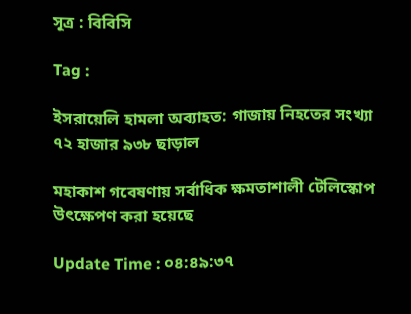সূত্র : বিবিসি

Tag :

ইসরায়েলি হামলা অব্যাহত: গাজায় নিহতের সংখ্যা ৭২ হাজার ৯৩৮ ছাড়াল

মহাকাশ গবেষণায় সর্বাধিক ক্ষমতাশালী টেলিস্কোপ উৎক্ষেপণ করা হয়েছে

Update Time : ০৪:৪৯:৩৭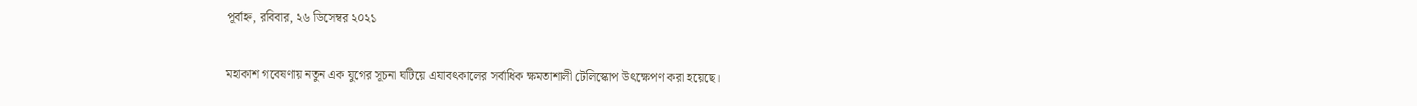পূর্বাহ্ন, রবিবার, ২৬ ডিসেম্বর ২০২১

মহাকাশ গবেষণায় নতুন এক যুগের সূচনা ঘটিয়ে এযাবৎকালের সর্বাধিক ক্ষমতাশালী টেলিস্কোপ উৎক্ষেপণ করা হয়েছে।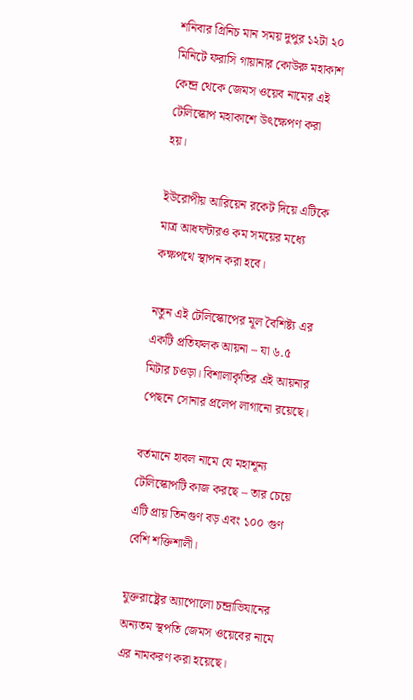শনিবার গ্রিনিচ মান সময় দুপুর ১২টা ২০ মিনিটে ফরাসি গায়ানার কোউরু মহাকাশ কেন্দ্র থেকে জেমস ওয়েব নামের এই টেলিস্কোপ মহাকাশে উৎক্ষেপণ করা হয়।

ইউরোপীয় আরিয়েন রকেট দিয়ে এটিকে মাত্র আধঘন্টারও কম সময়ের মধ্যে কক্ষপথে স্থাপন করা হবে।

নতুন এই টেলিস্কোপের মূল বৈশিষ্ট্য এর একটি প্রতিফলক আয়না – যা ৬.৫ মিটার চওড়া। বিশালাকৃতির এই আয়নার পেছনে সোনার প্রলেপ লাগানো রয়েছে।

বর্তমানে হাবল নামে যে মহাশূন্য টেলিস্কোপটি কাজ করছে – তার চেয়ে এটি প্রায় তিনগুণ বড় এবং ১০০ গুণ বেশি শক্তিশালী।

যুক্তরাষ্ট্রের অ্যাপোলো চন্দ্রাভিযানের অন্যতম স্থপতি জেমস ওয়েবের নামে এর নামকরণ করা হয়েছে।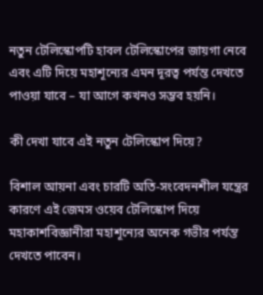নতুন টেলিস্কোপটি হাবল টেলিস্কোপের জায়গা নেবে এবং এটি দিয়ে মহাশূন্যের এমন দূরত্ব পর্যন্ত দেখতে পাওয়া যাবে – যা আগে কখনও সম্ভব হয়নি।

কী দেখা যাবে এই নতুন টেলিস্কোপ দিয়ে?

বিশাল আয়না এবং চারটি অতি-সংবেদনশীল যন্ত্রের কারণে এই জেমস ওয়েব টেলিস্কোপ দিয়ে মহাকাশবিজ্ঞানীরা মহাশূন্যের অনেক গভীর পর্যন্ত দেখতে পাবেন।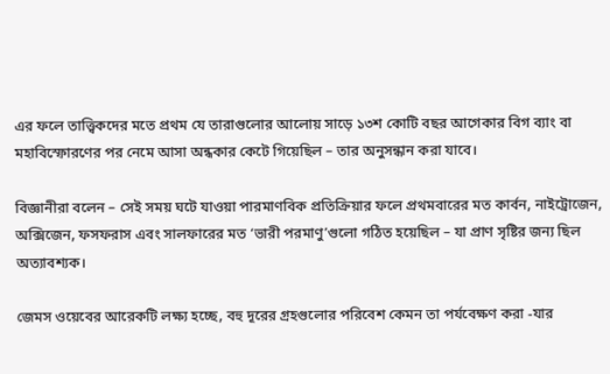এর ফলে তাত্ত্বিকদের মতে প্রথম যে তারাগুলোর আলোয় সাড়ে ১৩শ কোটি বছর আগেকার বিগ ব্যাং বা মহাবিস্ফোরণের পর নেমে আসা অন্ধকার কেটে গিয়েছিল – তার অনুসন্ধান করা যাবে।

বিজ্ঞানীরা বলেন – সেই সময় ঘটে যাওয়া পারমাণবিক প্রতিক্রিয়ার ফলে প্রথমবারের মত কার্বন, নাইট্রোজেন, অক্সিজেন, ফসফরাস এবং সালফারের মত ‘ভারী পরমাণু’গুলো গঠিত হয়েছিল – যা প্রাণ সৃষ্টির জন্য ছিল অত্যাবশ্যক।

জেমস ওয়েবের আরেকটি লক্ষ্য হচ্ছে, বহু দূরের গ্রহগুলোর পরিবেশ কেমন তা পর্যবেক্ষণ করা -যার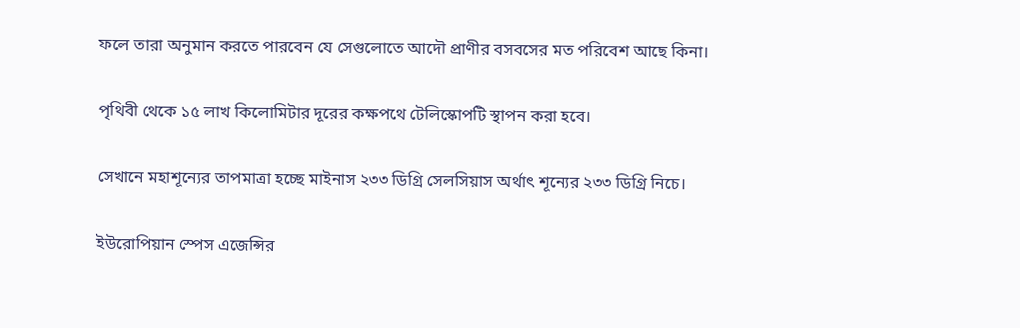ফলে তারা অনুমান করতে পারবেন যে সেগুলোতে আদৌ প্রাণীর বসবসের মত পরিবেশ আছে কিনা।

পৃথিবী থেকে ১৫ লাখ কিলোমিটার দূরের কক্ষপথে টেলিস্কোপটি স্থাপন করা হবে।

সেখানে মহাশূন্যের তাপমাত্রা হচ্ছে মাইনাস ২৩৩ ডিগ্রি সেলসিয়াস অর্থাৎ শূন্যের ২৩৩ ডিগ্রি নিচে।

ইউরোপিয়ান স্পেস এজেন্সির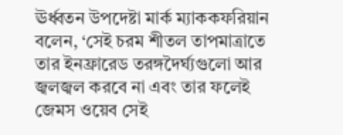ঊর্ধ্বতন উপদেষ্টা মার্ক ম্যাককফরিয়ান বলেন, ‘সেই চরম শীতল তাপমাত্রাতে তার ইনফ্রারেড তরঙ্গদৈর্ঘ্যগুলো আর জ্বলজ্বল করবে না এবং তার ফলেই জেমস ওয়েব সেই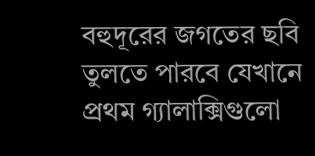বহুদূরের জগতের ছবি তুলতে পারবে যেখানে প্রথম গ্যালাক্সিগুলো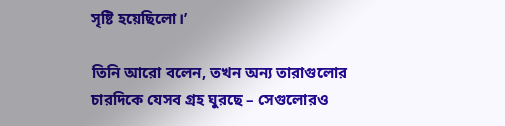সৃষ্টি হয়েছিলো।’

তিনি আরো বলেন, তখন অন্য তারাগুলোর চারদিকে যেসব গ্রহ ঘুরছে – সেগুলোরও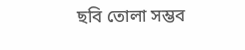ছবি তোলা সম্ভব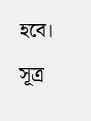হবে।

সূত্র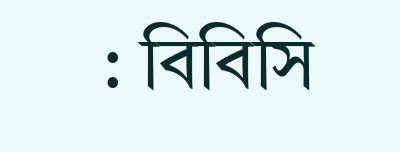: বিবিসি